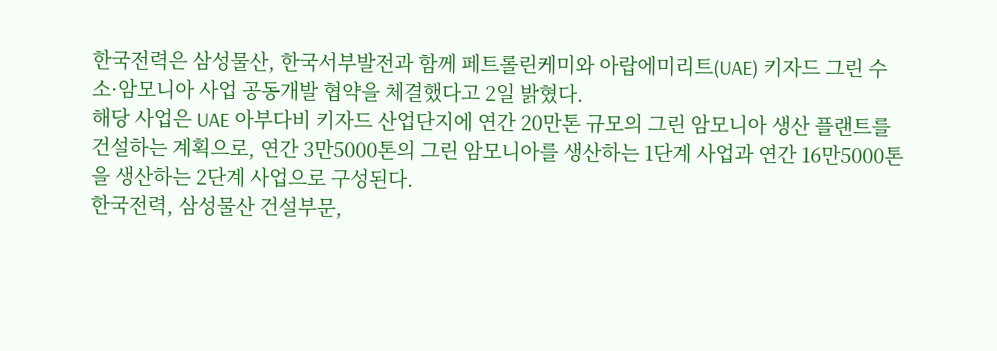한국전력은 삼성물산, 한국서부발전과 함께 페트롤린케미와 아랍에미리트(UAE) 키자드 그린 수소·암모니아 사업 공동개발 협약을 체결했다고 2일 밝혔다.
해당 사업은 UAE 아부다비 키자드 산업단지에 연간 20만톤 규모의 그린 암모니아 생산 플랜트를 건설하는 계획으로, 연간 3만5000톤의 그린 암모니아를 생산하는 1단계 사업과 연간 16만5000톤을 생산하는 2단계 사업으로 구성된다.
한국전력, 삼성물산 건설부문,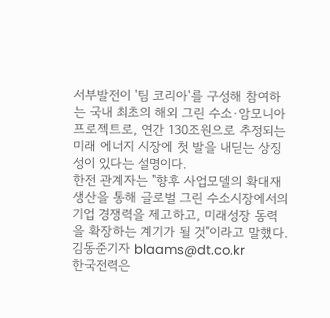서부발전이 '팀 코리아'를 구성해 참여하는 국내 최초의 해외 그린 수소·암모니아 프로젝트로, 연간 130조원으로 추정되는 미래 에너지 시장에 첫 발을 내딛는 상징성이 있다는 설명이다.
한전 관계자는 "향후 사업모델의 확대재생산을 통해 글로벌 그린 수소시장에서의 기업 경쟁력을 제고하고, 미래성장 동력을 확장하는 계기가 될 것"이라고 말했다.
김동준기자 blaams@dt.co.kr
한국전력은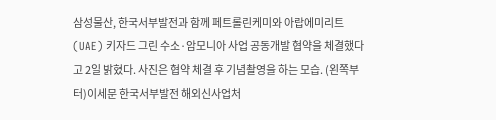삼성물산, 한국서부발전과 함께 페트롤린케미와 아랍에미리트(UAE) 키자드 그린 수소·암모니아 사업 공동개발 협약을 체결했다고 2일 밝혔다. 사진은 협약 체결 후 기념촬영을 하는 모습. (왼쪽부터)이세문 한국서부발전 해외신사업처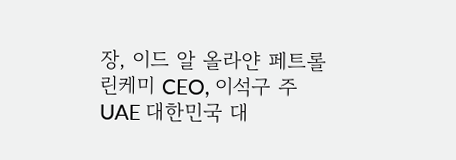장, 이드 알 올라얀 페트롤린케미 CEO, 이석구 주 UAE 대한민국 대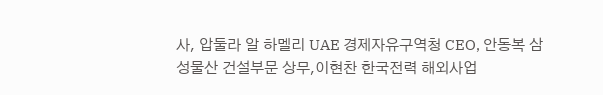사, 압둘라 알 하멜리 UAE 경제자유구역청 CEO, 안동복 삼성물산 건설부문 상무,이현찬 한국전력 해외사업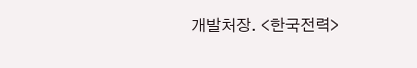개발처장. <한국전력>